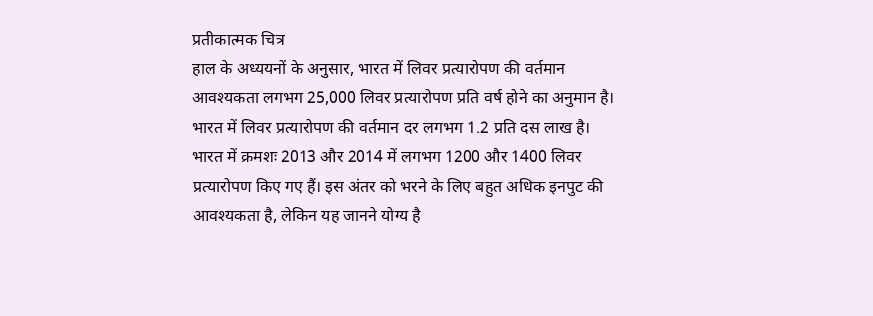प्रतीकात्मक चित्र
हाल के अध्ययनों के अनुसार, भारत में लिवर प्रत्यारोपण की वर्तमान आवश्यकता लगभग 25,000 लिवर प्रत्यारोपण प्रति वर्ष होने का अनुमान है। भारत में लिवर प्रत्यारोपण की वर्तमान दर लगभग 1.2 प्रति दस लाख है। भारत में क्रमशः 2013 और 2014 में लगभग 1200 और 1400 लिवर प्रत्यारोपण किए गए हैं। इस अंतर को भरने के लिए बहुत अधिक इनपुट की आवश्यकता है, लेकिन यह जानने योग्य है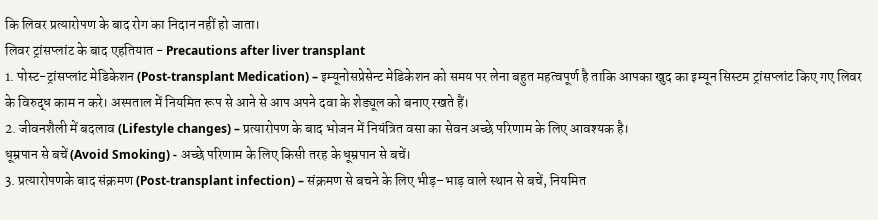कि लिवर प्रत्यारोपण के बाद रोग का निदान नहीं हो जाता।
लिवर ट्रांसप्लांट के बाद एहतियात - Precautions after liver transplant
1. पोस्ट-ट्रांसप्लांट मेडिकेशन (Post-transplant Medication) – इम्यूनोसप्रेसेन्ट मेडिकेशन को समय पर लेना बहुत महत्वपूर्ण है ताकि आपका खुद का इम्यून सिस्टम ट्रांसप्लांट किए गए लिवर के विरुद्ध काम न करे। अस्पताल में नियमित रूप से आने से आप अपने दवा के शेड्यूल को बनाए रखते हैं।
2. जीवनशैली में बदलाव (Lifestyle changes) – प्रत्यारोपण के बाद भोजन में नियंत्रित वसा का सेवन अच्छे परिणाम के लिए आवश्यक है।
धूम्रपान से बचें (Avoid Smoking) - अच्छे परिणाम के लिए किसी तरह के धूम्रपान से बचें।
3. प्रत्यारोपणके बाद संक्रमण (Post-transplant infection) – संक्रमण से बचने के लिए भीड़–भाड़ वाले स्थान से बचें, नियमित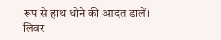रूप से हाथ धोने की आदत डालें।
लिवर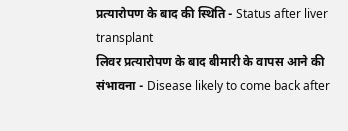प्रत्यारोपण के बाद की स्थिति - Status after liver transplant
लिवर प्रत्यारोपण के बाद बीमारी के वापस आने की संभावना - Disease likely to come back after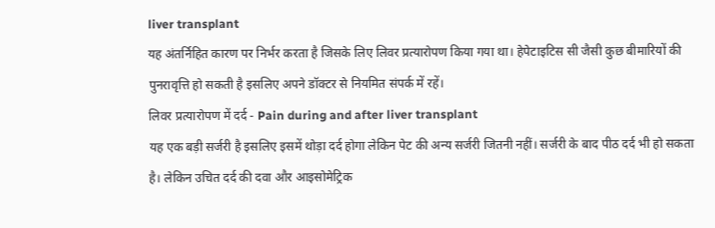liver transplant
यह अंतर्निहित कारण पर निर्भर करता है जिसके लिए लिवर प्रत्यारोपण किया गया था। हेपेटाइटिस सी जैसी कुछ बीमारियों की पुनरावृत्ति हो सकती है इसलिए अपने डॉक्टर से नियमित संपर्क में रहें।
लिवर प्रत्यारोपण में दर्द - Pain during and after liver transplant
यह एक बड़ी सर्जरी है इसलिए इसमें थोड़ा दर्द होगा लेकिन पेट की अन्य सर्जरी जितनी नहीं। सर्जरी के बाद पीठ दर्द भी हो सकता है। लेकिन उचित दर्द की दवा और आइसोमेट्रिक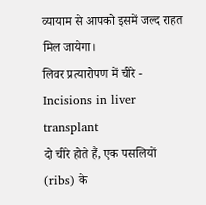व्यायाम से आपको इसमें जल्द राहत मिल जायेगा।
लिवर प्रत्यारोपण में चीरे - Incisions in liver transplant
दो चीरे होते हैं, एक पसलियों (ribs) के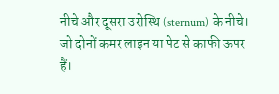नीचे और दूसरा उरोस्थि (sternum) के नीचे। जो दोनों कमर लाइन या पेट से काफी ऊपर हैं।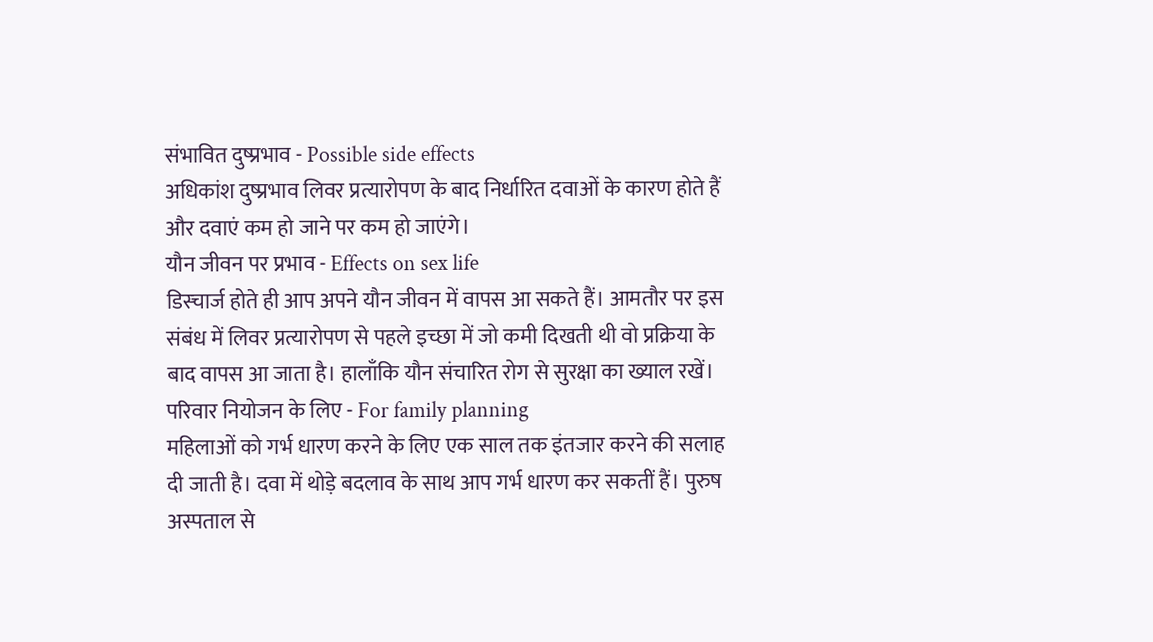संभावित दुष्प्रभाव - Possible side effects
अधिकांश दुष्प्रभाव लिवर प्रत्यारोपण के बाद निर्धारित दवाओं के कारण होते हैं और दवाएं कम हो जाने पर कम हो जाएंगे।
यौन जीवन पर प्रभाव - Effects on sex life
डिस्चार्ज होते ही आप अपने यौन जीवन में वापस आ सकते हैं। आमतौर पर इस संबंध में लिवर प्रत्यारोपण से पहले इच्छा में जो कमी दिखती थी वो प्रक्रिया के बाद वापस आ जाता है। हालाँकि यौन संचारित रोग से सुरक्षा का ख्याल रखें।
परिवार नियोजन के लिए - For family planning
महिलाओं को गर्भ धारण करने के लिए एक साल तक इंतजार करने की सलाह दी जाती है। दवा में थोड़े बदलाव के साथ आप गर्भ धारण कर सकतीं हैं। पुरुष अस्पताल से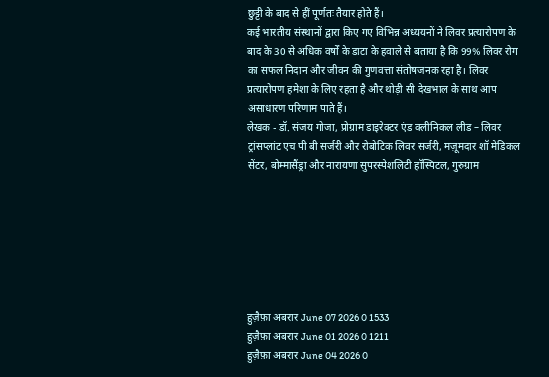छुट्टी के बाद से हीं पूर्णतः तैयार होते हैं।
कई भारतीय संस्थानों द्वारा किए गए विभिन्न अध्ययनों ने लिवर प्रत्यारोपण के बाद के 30 से अधिक वर्षों के डाटा के हवाले से बताया है कि 99% लिवर रोग का सफल निदान और जीवन की गुणवत्ता संतोषजनक रहा है। लिवर प्रत्यारोपण हमेशा के लिए रहता है और थोड़ी सी देखभाल के साथ आप असाधारण परिणाम पाते हैं।
लेखक - डॉ. संजय गोजा, प्रोग्राम डाइरेक्टर एंड क्लीनिकल लीड – लिवर ट्रांसप्लांट एच पी बी सर्जरी और रोबोटिक लिवर सर्जरी, मज़ूमदार शॉ मेडिकल सेंटर, बोम्मासैंड्रा और नारायणा सुपरस्पेशलिटी हॉस्पिटल, गुरुग्राम







हुज़ैफ़ा अबरार June 07 2026 0 1533
हुज़ैफ़ा अबरार June 01 2026 0 1211
हुज़ैफ़ा अबरार June 04 2026 0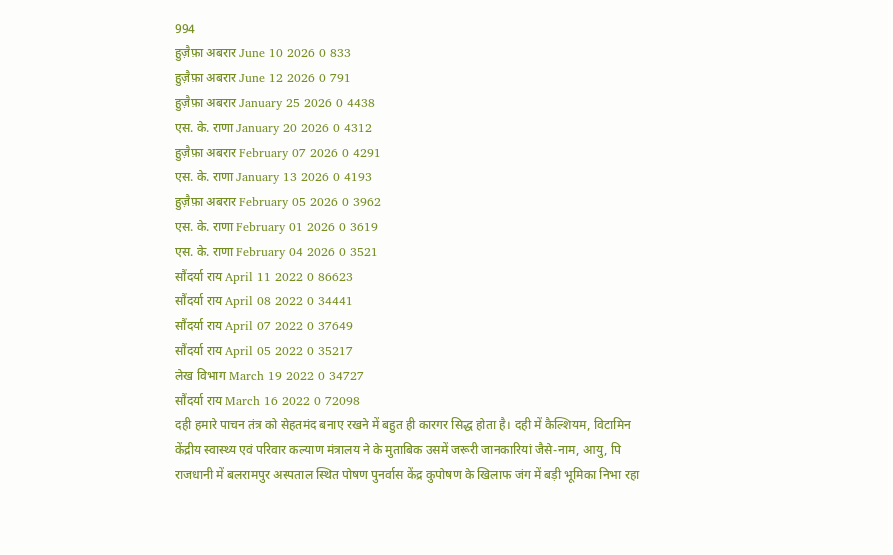994
हुज़ैफ़ा अबरार June 10 2026 0 833
हुज़ैफ़ा अबरार June 12 2026 0 791
हुज़ैफ़ा अबरार January 25 2026 0 4438
एस. के. राणा January 20 2026 0 4312
हुज़ैफ़ा अबरार February 07 2026 0 4291
एस. के. राणा January 13 2026 0 4193
हुज़ैफ़ा अबरार February 05 2026 0 3962
एस. के. राणा February 01 2026 0 3619
एस. के. राणा February 04 2026 0 3521
सौंदर्या राय April 11 2022 0 86623
सौंदर्या राय April 08 2022 0 34441
सौंदर्या राय April 07 2022 0 37649
सौंदर्या राय April 05 2022 0 35217
लेख विभाग March 19 2022 0 34727
सौंदर्या राय March 16 2022 0 72098
दही हमारे पाचन तंत्र को सेहतमंद बनाए रखने में बहुत ही कारगर सिद्ध होता है। दही में कैल्शियम, विटामिन
केंद्रीय स्वास्थ्य एवं परिवार कल्याण मंत्रालय ने के मुताबिक उसमें जरूरी जानकारियां जैसे-नाम, आयु, पि
राजधानी में बलरामपुर अस्पताल स्थित पोषण पुनर्वास केंद्र कुपोषण के खिलाफ जंग में बड़ी भूमिका निभा रहा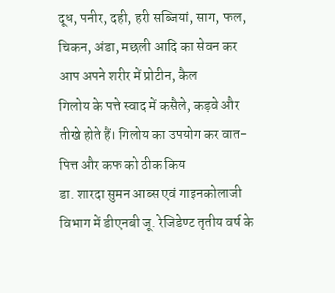दूध, पनीर, दही, हरी सब्जियां, साग, फल, चिकन, अंडा, मछली आदि का सेवन कर आप अपने शरीर में प्रोटीन, कैल
गिलोय के पत्ते स्वाद में कसैले, कड़वे और तीखे होते हैं। गिलोय का उपयोग कर वात-पित्त और कफ को ठीक किय
डा. शारदा सुमन आब्स एवं गाइनकोलाजी विभाग में डीएनबी जू. रेजिडेण्ट तृतीय वर्ष के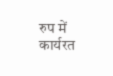रुप में कार्यरत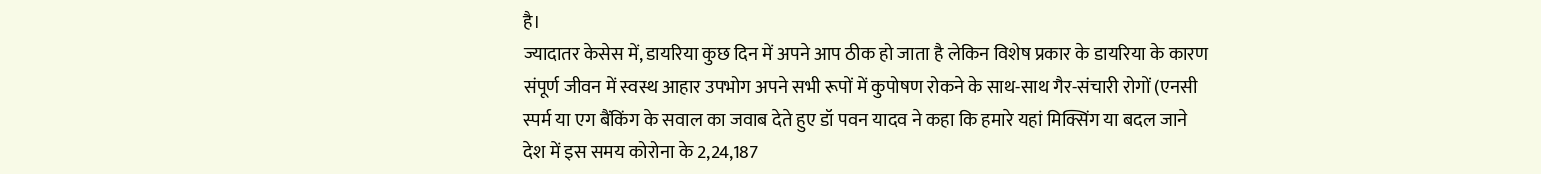है।
ज्यादातर केसेस में, डायरिया कुछ दिन में अपने आप ठीक हो जाता है लेकिन विशेष प्रकार के डायरिया के कारण
संपूर्ण जीवन में स्वस्थ आहार उपभोग अपने सभी रूपों में कुपोषण रोकने के साथ-साथ गैर-संचारी रोगों (एनसी
स्पर्म या एग बैंकिंग के सवाल का जवाब देते हुए डॉ पवन यादव ने कहा कि हमारे यहां मिक्सिंग या बदल जाने
देश में इस समय कोरोना के 2,24,187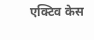एक्टिव केस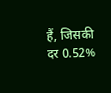हैं, जिसकी दर 0.52%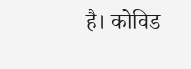है। कोविड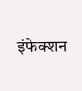इंफेक्शन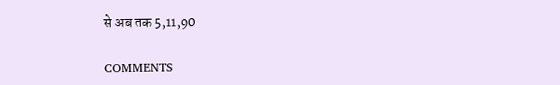से अब तक 5,11,90

COMMENTS